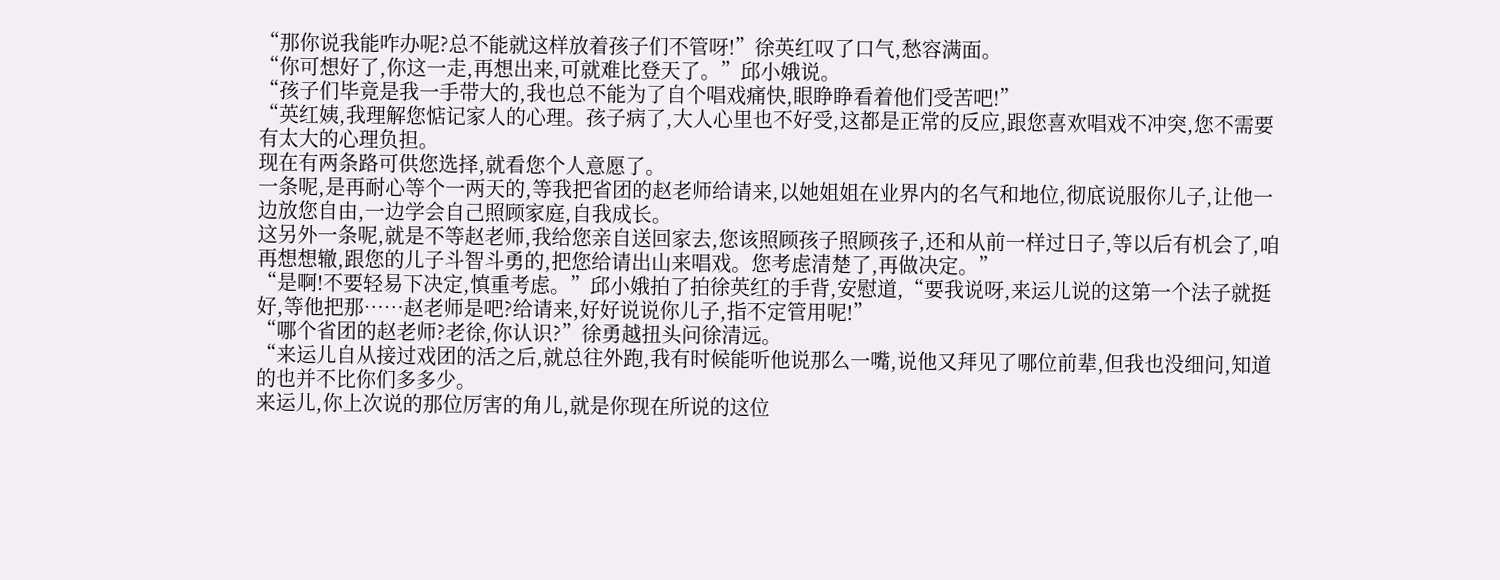“那你说我能咋办呢?总不能就这样放着孩子们不管呀!”徐英红叹了口气,愁容满面。
“你可想好了,你这一走,再想出来,可就难比登天了。”邱小娥说。
“孩子们毕竟是我一手带大的,我也总不能为了自个唱戏痛快,眼睁睁看着他们受苦吧!”
“英红姨,我理解您惦记家人的心理。孩子病了,大人心里也不好受,这都是正常的反应,跟您喜欢唱戏不冲突,您不需要有太大的心理负担。
现在有两条路可供您选择,就看您个人意愿了。
一条呢,是再耐心等个一两天的,等我把省团的赵老师给请来,以她姐姐在业界内的名气和地位,彻底说服你儿子,让他一边放您自由,一边学会自己照顾家庭,自我成长。
这另外一条呢,就是不等赵老师,我给您亲自送回家去,您该照顾孩子照顾孩子,还和从前一样过日子,等以后有机会了,咱再想想辙,跟您的儿子斗智斗勇的,把您给请出山来唱戏。您考虑清楚了,再做决定。”
“是啊!不要轻易下决定,慎重考虑。”邱小娥拍了拍徐英红的手背,安慰道,“要我说呀,来运儿说的这第一个法子就挺好,等他把那……赵老师是吧?给请来,好好说说你儿子,指不定管用呢!”
“哪个省团的赵老师?老徐,你认识?”徐勇越扭头问徐清远。
“来运儿自从接过戏团的活之后,就总往外跑,我有时候能听他说那么一嘴,说他又拜见了哪位前辈,但我也没细问,知道的也并不比你们多多少。
来运儿,你上次说的那位厉害的角儿,就是你现在所说的这位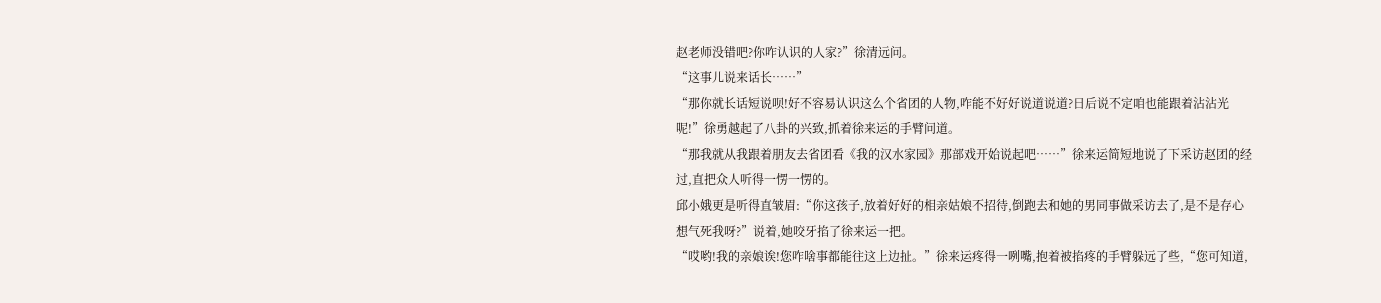赵老师没错吧?你咋认识的人家?”徐清远问。
“这事儿说来话长……”
“那你就长话短说呗!好不容易认识这么个省团的人物,咋能不好好说道说道?日后说不定咱也能跟着沾沾光呢!”徐勇越起了八卦的兴致,抓着徐来运的手臂问道。
“那我就从我跟着朋友去省团看《我的汉水家园》那部戏开始说起吧……”徐来运简短地说了下采访赵团的经过,直把众人听得一愣一愣的。
邱小娥更是听得直皱眉:“你这孩子,放着好好的相亲姑娘不招待,倒跑去和她的男同事做采访去了,是不是存心想气死我呀?”说着,她咬牙掐了徐来运一把。
“哎哟!我的亲娘诶!您咋啥事都能往这上边扯。”徐来运疼得一咧嘴,抱着被掐疼的手臂躲远了些,“您可知道,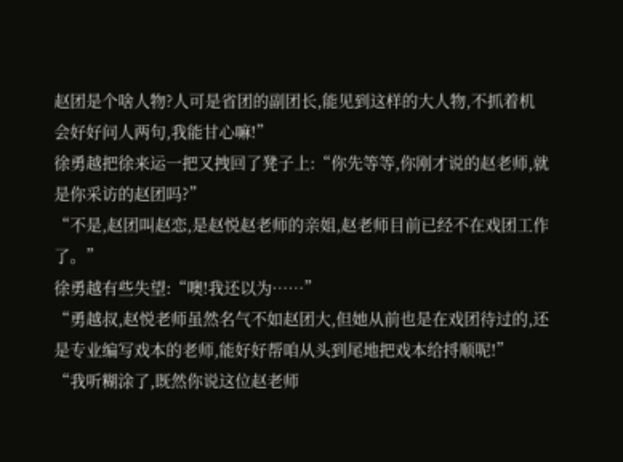赵团是个啥人物?人可是省团的副团长,能见到这样的大人物,不抓着机会好好问人两句,我能甘心嘛!”
徐勇越把徐来运一把又拽回了凳子上:“你先等等,你刚才说的赵老师,就是你采访的赵团吗?”
“不是,赵团叫赵恋,是赵悦赵老师的亲姐,赵老师目前已经不在戏团工作了。”
徐勇越有些失望:“噢!我还以为……”
“勇越叔,赵悦老师虽然名气不如赵团大,但她从前也是在戏团待过的,还是专业编写戏本的老师,能好好帮咱从头到尾地把戏本给捋顺呢!”
“我听糊涂了,既然你说这位赵老师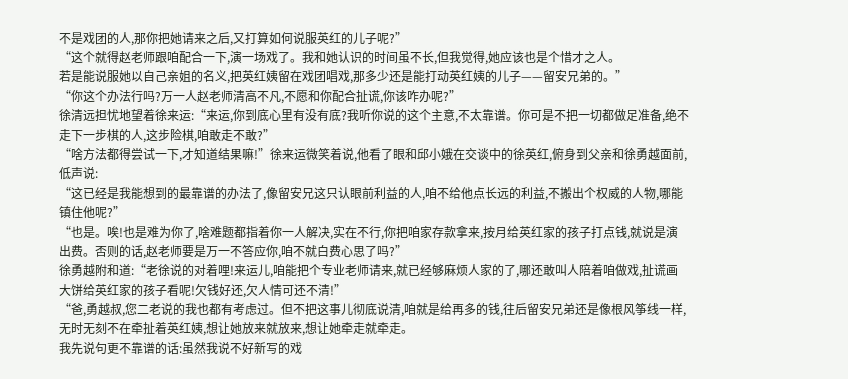不是戏团的人,那你把她请来之后,又打算如何说服英红的儿子呢?”
“这个就得赵老师跟咱配合一下,演一场戏了。我和她认识的时间虽不长,但我觉得,她应该也是个惜才之人。
若是能说服她以自己亲姐的名义,把英红姨留在戏团唱戏,那多少还是能打动英红姨的儿子——留安兄弟的。”
“你这个办法行吗?万一人赵老师清高不凡,不愿和你配合扯谎,你该咋办呢?”
徐清远担忧地望着徐来运:“来运,你到底心里有没有底?我听你说的这个主意,不太靠谱。你可是不把一切都做足准备,绝不走下一步棋的人,这步险棋,咱敢走不敢?”
“啥方法都得尝试一下,才知道结果嘛!”徐来运微笑着说,他看了眼和邱小娥在交谈中的徐英红,俯身到父亲和徐勇越面前,低声说:
“这已经是我能想到的最靠谱的办法了,像留安兄这只认眼前利益的人,咱不给他点长远的利益,不搬出个权威的人物,哪能镇住他呢?”
“也是。唉!也是难为你了,啥难题都指着你一人解决,实在不行,你把咱家存款拿来,按月给英红家的孩子打点钱,就说是演出费。否则的话,赵老师要是万一不答应你,咱不就白费心思了吗?”
徐勇越附和道:“老徐说的对着哩!来运儿,咱能把个专业老师请来,就已经够麻烦人家的了,哪还敢叫人陪着咱做戏,扯谎画大饼给英红家的孩子看呢!欠钱好还,欠人情可还不清!”
“爸,勇越叔,您二老说的我也都有考虑过。但不把这事儿彻底说清,咱就是给再多的钱,往后留安兄弟还是像根风筝线一样,无时无刻不在牵扯着英红姨,想让她放来就放来,想让她牵走就牵走。
我先说句更不靠谱的话:虽然我说不好新写的戏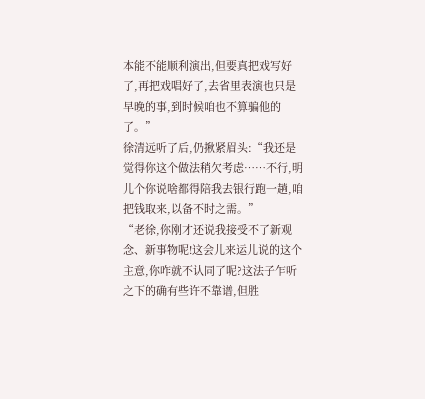本能不能顺利演出,但要真把戏写好了,再把戏唱好了,去省里表演也只是早晚的事,到时候咱也不算骗他的了。”
徐清远听了后,仍揪紧眉头:“我还是觉得你这个做法稍欠考虑……不行,明儿个你说啥都得陪我去银行跑一趟,咱把钱取来,以备不时之需。”
“老徐,你刚才还说我接受不了新观念、新事物呢!这会儿来运儿说的这个主意,你咋就不认同了呢?这法子乍听之下的确有些许不靠谱,但胜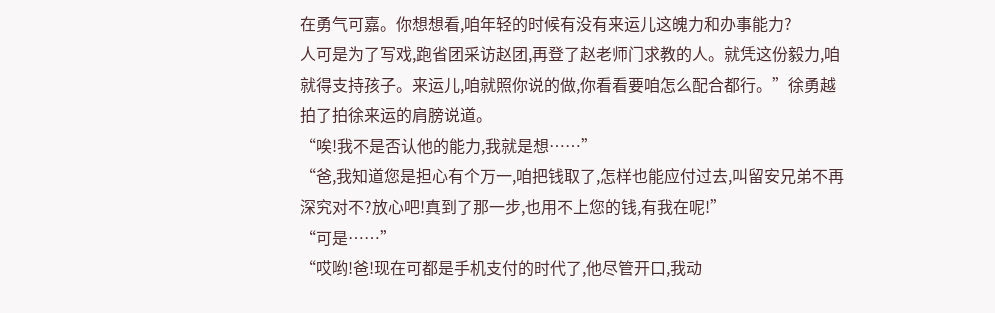在勇气可嘉。你想想看,咱年轻的时候有没有来运儿这魄力和办事能力?
人可是为了写戏,跑省团采访赵团,再登了赵老师门求教的人。就凭这份毅力,咱就得支持孩子。来运儿,咱就照你说的做,你看看要咱怎么配合都行。”徐勇越拍了拍徐来运的肩膀说道。
“唉!我不是否认他的能力,我就是想……”
“爸,我知道您是担心有个万一,咱把钱取了,怎样也能应付过去,叫留安兄弟不再深究对不?放心吧!真到了那一步,也用不上您的钱,有我在呢!”
“可是……”
“哎哟!爸!现在可都是手机支付的时代了,他尽管开口,我动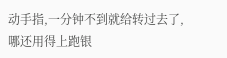动手指,一分钟不到就给转过去了,哪还用得上跑银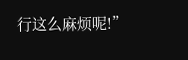行这么麻烦呢!”